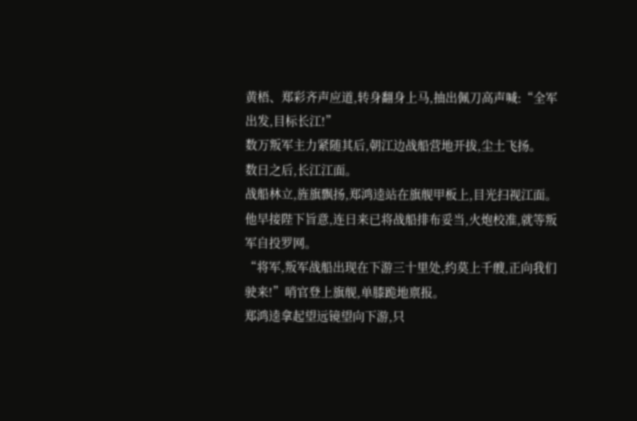黄梧、郑彩齐声应道,转身翻身上马,抽出佩刀高声喊:“全军出发,目标长江!”
数万叛军主力紧随其后,朝江边战船营地开拔,尘土飞扬。
数日之后,长江江面。
战船林立,旌旗飘扬,郑鸿逵站在旗舰甲板上,目光扫视江面。
他早接陛下旨意,连日来已将战船排布妥当,火炮校准,就等叛军自投罗网。
“将军,叛军战船出现在下游三十里处,约莫上千艘,正向我们驶来!”哨官登上旗舰,单膝跪地禀报。
郑鸿逵拿起望远镜望向下游,只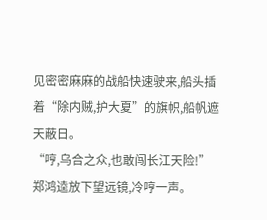见密密麻麻的战船快速驶来,船头插着“除内贼,护大夏”的旗帜,船帆遮天蔽日。
“哼,乌合之众,也敢闯长江天险!”郑鸿逵放下望远镜,冷哼一声。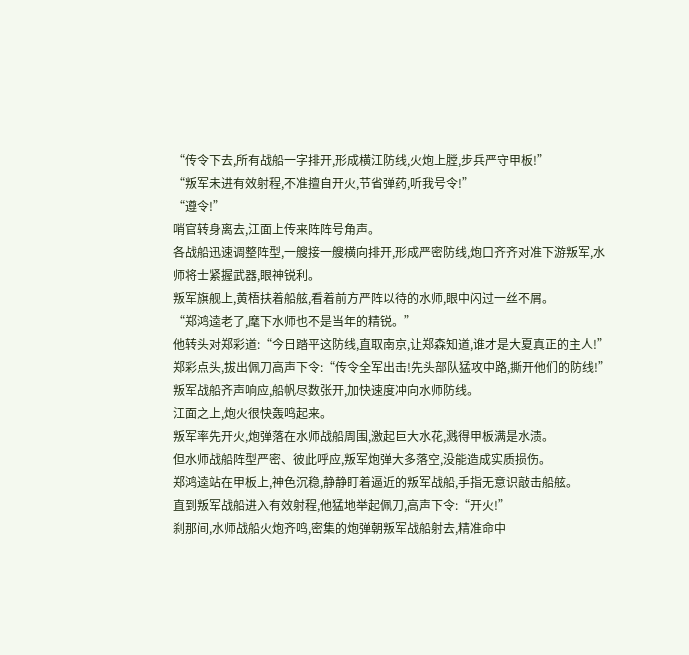“传令下去,所有战船一字排开,形成横江防线,火炮上膛,步兵严守甲板!”
“叛军未进有效射程,不准擅自开火,节省弹药,听我号令!”
“遵令!”
哨官转身离去,江面上传来阵阵号角声。
各战船迅速调整阵型,一艘接一艘横向排开,形成严密防线,炮口齐齐对准下游叛军,水师将士紧握武器,眼神锐利。
叛军旗舰上,黄梧扶着船舷,看着前方严阵以待的水师,眼中闪过一丝不屑。
“郑鸿逵老了,麾下水师也不是当年的精锐。”
他转头对郑彩道:“今日踏平这防线,直取南京,让郑森知道,谁才是大夏真正的主人!”
郑彩点头,拔出佩刀高声下令:“传令全军出击!先头部队猛攻中路,撕开他们的防线!”
叛军战船齐声响应,船帆尽数张开,加快速度冲向水师防线。
江面之上,炮火很快轰鸣起来。
叛军率先开火,炮弹落在水师战船周围,激起巨大水花,溅得甲板满是水渍。
但水师战船阵型严密、彼此呼应,叛军炮弹大多落空,没能造成实质损伤。
郑鸿逵站在甲板上,神色沉稳,静静盯着逼近的叛军战船,手指无意识敲击船舷。
直到叛军战船进入有效射程,他猛地举起佩刀,高声下令:“开火!”
刹那间,水师战船火炮齐鸣,密集的炮弹朝叛军战船射去,精准命中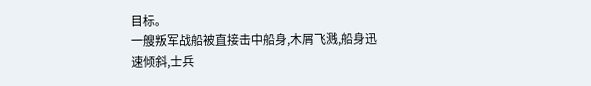目标。
一艘叛军战船被直接击中船身,木屑飞溅,船身迅速倾斜,士兵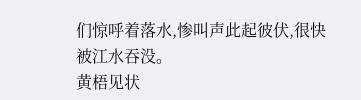们惊呼着落水,惨叫声此起彼伏,很快被江水吞没。
黄梧见状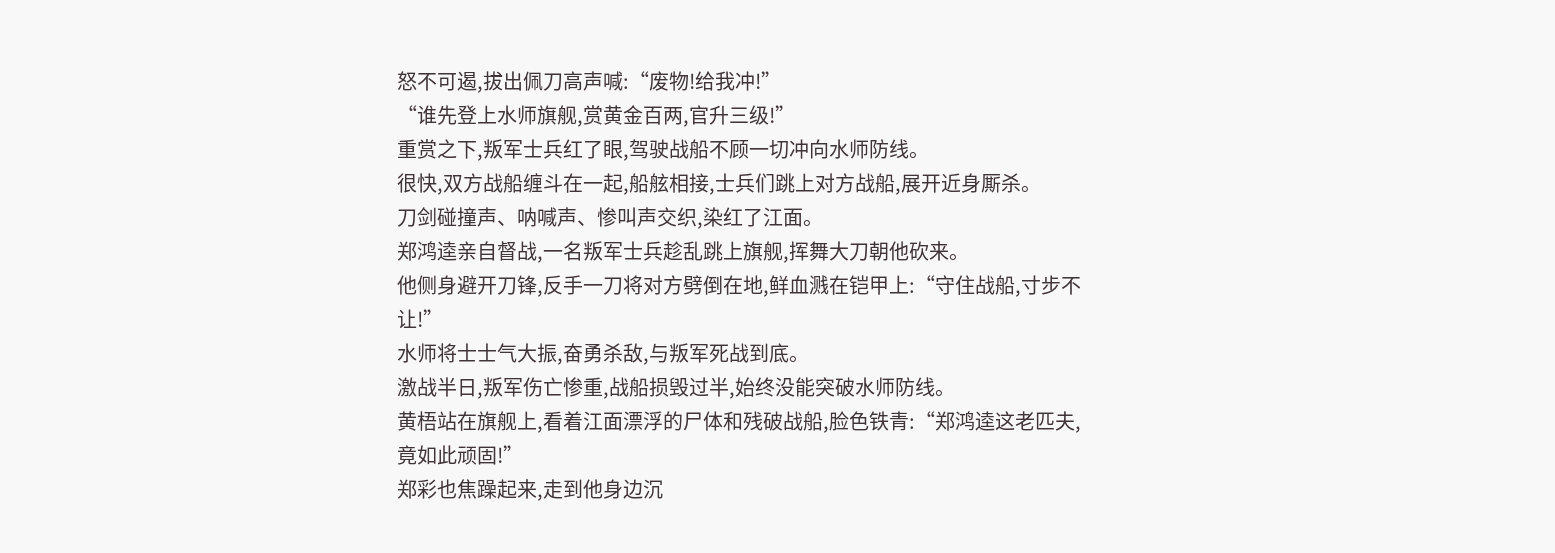怒不可遏,拔出佩刀高声喊:“废物!给我冲!”
“谁先登上水师旗舰,赏黄金百两,官升三级!”
重赏之下,叛军士兵红了眼,驾驶战船不顾一切冲向水师防线。
很快,双方战船缠斗在一起,船舷相接,士兵们跳上对方战船,展开近身厮杀。
刀剑碰撞声、呐喊声、惨叫声交织,染红了江面。
郑鸿逵亲自督战,一名叛军士兵趁乱跳上旗舰,挥舞大刀朝他砍来。
他侧身避开刀锋,反手一刀将对方劈倒在地,鲜血溅在铠甲上:“守住战船,寸步不让!”
水师将士士气大振,奋勇杀敌,与叛军死战到底。
激战半日,叛军伤亡惨重,战船损毁过半,始终没能突破水师防线。
黄梧站在旗舰上,看着江面漂浮的尸体和残破战船,脸色铁青:“郑鸿逵这老匹夫,竟如此顽固!”
郑彩也焦躁起来,走到他身边沉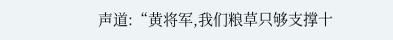声道:“黄将军,我们粮草只够支撑十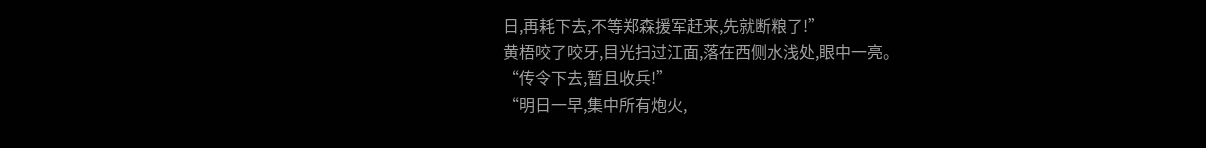日,再耗下去,不等郑森援军赶来,先就断粮了!”
黄梧咬了咬牙,目光扫过江面,落在西侧水浅处,眼中一亮。
“传令下去,暂且收兵!”
“明日一早,集中所有炮火,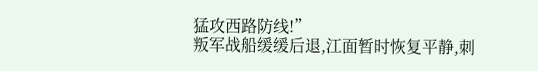猛攻西路防线!”
叛军战船缓缓后退,江面暂时恢复平静,刺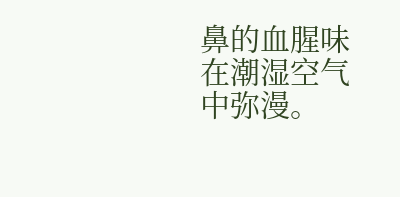鼻的血腥味在潮湿空气中弥漫。